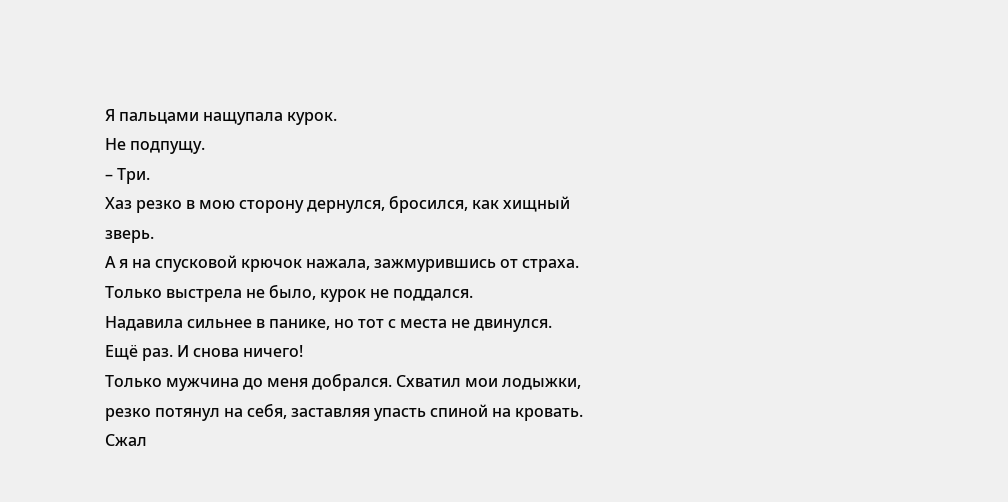Я пальцами нащупала курок.
Не подпущу.
– Три.
Хаз резко в мою сторону дернулся, бросился, как хищный зверь.
А я на спусковой крючок нажала, зажмурившись от страха.
Только выстрела не было, курок не поддался.
Надавила сильнее в панике, но тот с места не двинулся.
Ещё раз. И снова ничего!
Только мужчина до меня добрался. Схватил мои лодыжки, резко потянул на себя, заставляя упасть спиной на кровать. Сжал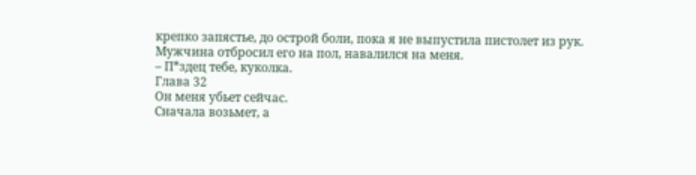крепко запястье, до острой боли, пока я не выпустила пистолет из рук. Мужчина отбросил его на пол, навалился на меня.
– П*здец тебе, куколка.
Глава 32
Он меня убьет сейчас.
Сначала возьмет, а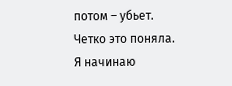потом – убьет.
Четко это поняла.
Я начинаю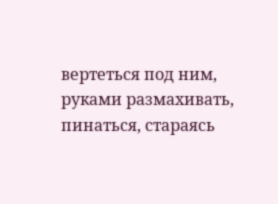вертеться под ним, руками размахивать, пинаться, стараясь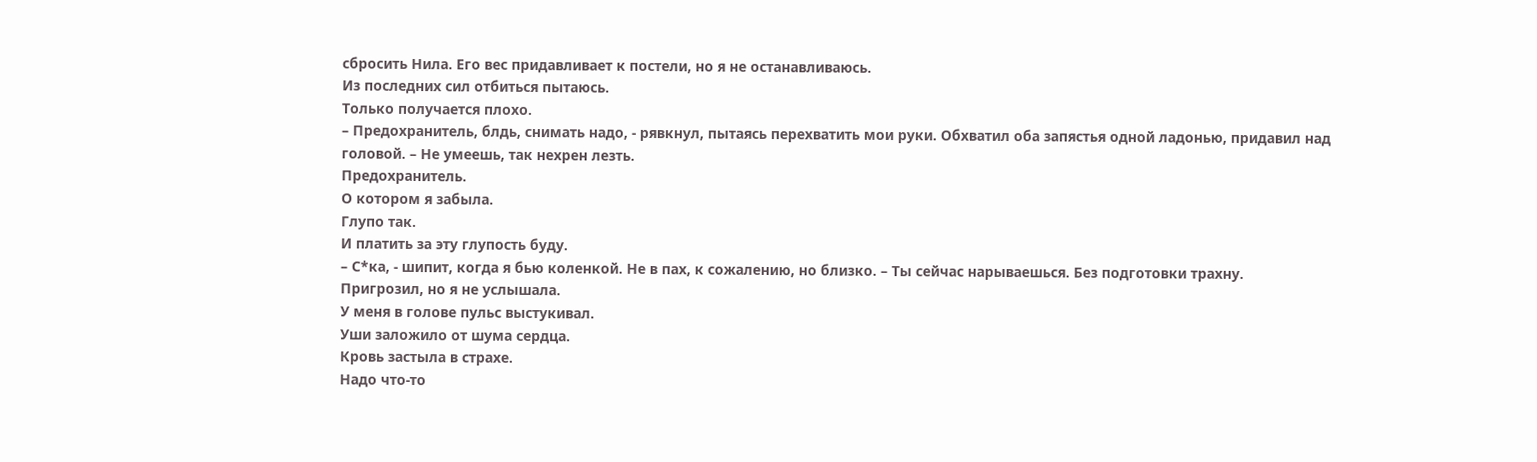сбросить Нила. Его вес придавливает к постели, но я не останавливаюсь.
Из последних сил отбиться пытаюсь.
Только получается плохо.
– Предохранитель, блдь, снимать надо, - рявкнул, пытаясь перехватить мои руки. Обхватил оба запястья одной ладонью, придавил над головой. – Не умеешь, так нехрен лезть.
Предохранитель.
О котором я забыла.
Глупо так.
И платить за эту глупость буду.
– С*ка, - шипит, когда я бью коленкой. Не в пах, к сожалению, но близко. – Ты сейчас нарываешься. Без подготовки трахну.
Пригрозил, но я не услышала.
У меня в голове пульс выстукивал.
Уши заложило от шума сердца.
Кровь застыла в страхе.
Надо что-то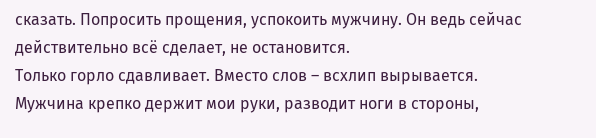сказать. Попросить прощения, успокоить мужчину. Он ведь сейчас действительно всё сделает, не остановится.
Только горло сдавливает. Вместо слов – всхлип вырывается.
Мужчина крепко держит мои руки, разводит ноги в стороны,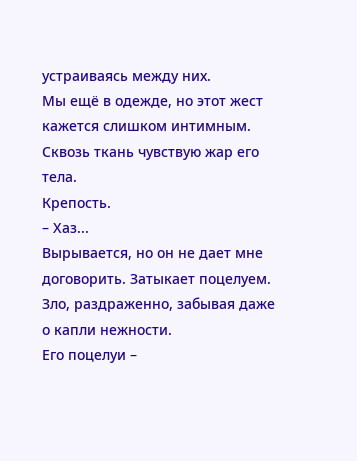устраиваясь между них.
Мы ещё в одежде, но этот жест кажется слишком интимным.
Сквозь ткань чувствую жар его тела.
Крепость.
– Хаз...
Вырывается, но он не дает мне договорить. Затыкает поцелуем.
Зло, раздраженно, забывая даже о капли нежности.
Его поцелуи –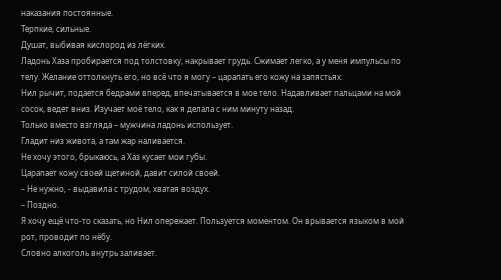наказания постоянные.
Терпкие, сильные.
Душат, выбивая кислород из лёгких.
Ладонь Хаза пробирается под толстовку, накрывает грудь. Сжимает легко, а у меня импульсы по телу. Желание оттолкнуть его, но всё что я могу – царапать его кожу на запястьях.
Нил рычит, подается бедрами вперед, впечатывается в мое тело. Надавливает пальцами на мой сосок, ведет вниз. Изучает моё тело, как я делала с ним минуту назад.
Только вместо взгляда – мужчина ладонь использует.
Гладит низ живота, а там жар наливается.
Не хочу этого, брыкаюсь, а Хаз кусает мои губы.
Царапает кожу своей щетиной, давит силой своей.
– Не нужно, - выдавила с трудом, хватая воздух.
– Поздно.
Я хочу ещё что-то сказать, но Нил опережает. Пользуется моментом. Он врывается языком в мой рот, проводит по нёбу.
Словно алкоголь внутрь заливает.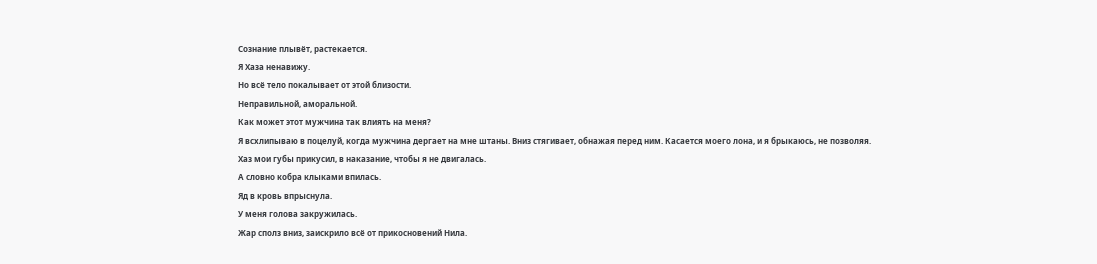Сознание плывёт, растекается.
Я Хаза ненавижу.
Но всё тело покалывает от этой близости.
Неправильной, аморальной.
Как может этот мужчина так влиять на меня?
Я всхлипываю в поцелуй, когда мужчина дергает на мне штаны. Вниз стягивает, обнажая перед ним. Касается моего лона, и я брыкаюсь, не позволяя.
Хаз мои губы прикусил, в наказание, чтобы я не двигалась.
А словно кобра клыками впилась.
Яд в кровь впрыснула.
У меня голова закружилась.
Жар сполз вниз, заискрило всё от прикосновений Нила.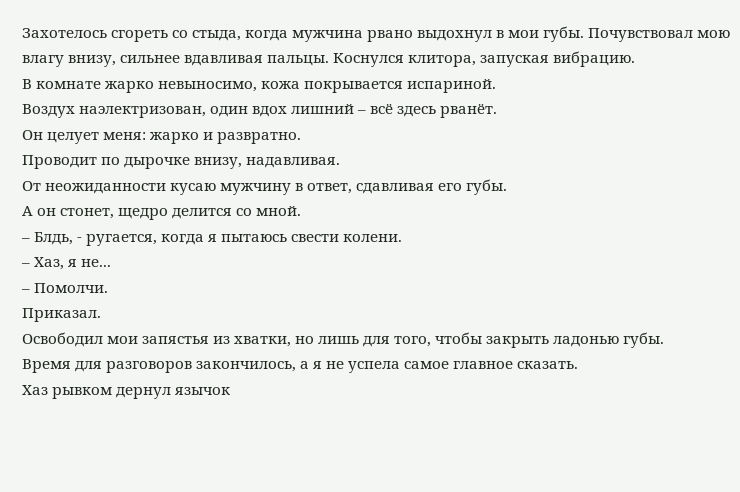Захотелось сгореть со стыда, когда мужчина рвано выдохнул в мои губы. Почувствовал мою влагу внизу, сильнее вдавливая пальцы. Коснулся клитора, запуская вибрацию.
В комнате жарко невыносимо, кожа покрывается испариной.
Воздух наэлектризован, один вдох лишний – всё здесь рванёт.
Он целует меня: жарко и развратно.
Проводит по дырочке внизу, надавливая.
От неожиданности кусаю мужчину в ответ, сдавливая его губы.
А он стонет, щедро делится со мной.
– Блдь, - ругается, когда я пытаюсь свести колени.
– Хаз, я не...
– Помолчи.
Приказал.
Освободил мои запястья из хватки, но лишь для того, чтобы закрыть ладонью губы.
Время для разговоров закончилось, а я не успела самое главное сказать.
Хаз рывком дернул язычок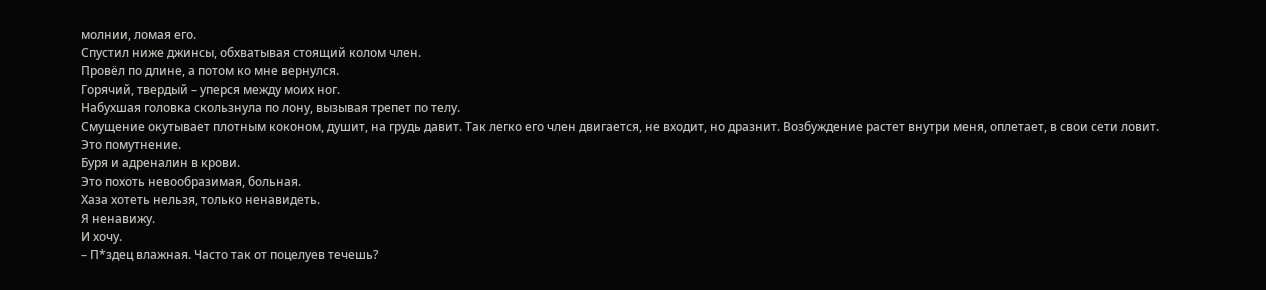молнии, ломая его.
Спустил ниже джинсы, обхватывая стоящий колом член.
Провёл по длине, а потом ко мне вернулся.
Горячий, твердый – уперся между моих ног.
Набухшая головка скользнула по лону, вызывая трепет по телу.
Смущение окутывает плотным коконом, душит, на грудь давит. Так легко его член двигается, не входит, но дразнит. Возбуждение растет внутри меня, оплетает, в свои сети ловит.
Это помутнение.
Буря и адреналин в крови.
Это похоть невообразимая, больная.
Хаза хотеть нельзя, только ненавидеть.
Я ненавижу.
И хочу.
– П*здец влажная. Часто так от поцелуев течешь?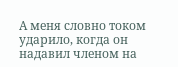А меня словно током ударило, когда он надавил членом на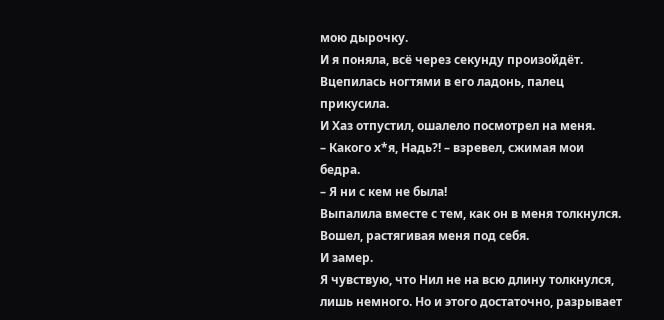мою дырочку.
И я поняла, всё через секунду произойдёт.
Вцепилась ногтями в его ладонь, палец прикусила.
И Хаз отпустил, ошалело посмотрел на меня.
– Какого х*я, Надь?! – взревел, сжимая мои бедра.
– Я ни с кем не была!
Выпалила вместе с тем, как он в меня толкнулся.
Вошел, растягивая меня под себя.
И замер.
Я чувствую, что Нил не на всю длину толкнулся, лишь немного. Но и этого достаточно, разрывает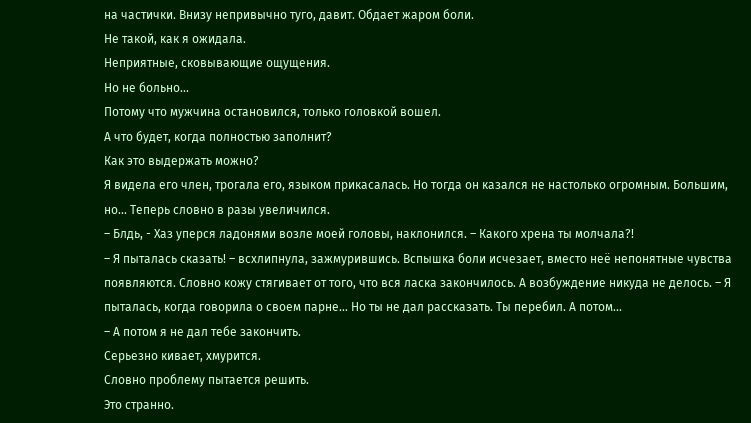на частички. Внизу непривычно туго, давит. Обдает жаром боли.
Не такой, как я ожидала.
Неприятные, сковывающие ощущения.
Но не больно...
Потому что мужчина остановился, только головкой вошел.
А что будет, когда полностью заполнит?
Как это выдержать можно?
Я видела его член, трогала его, языком прикасалась. Но тогда он казался не настолько огромным. Большим, но... Теперь словно в разы увеличился.
– Блдь, - Хаз уперся ладонями возле моей головы, наклонился. – Какого хрена ты молчала?!
– Я пыталась сказать! – всхлипнула, зажмурившись. Вспышка боли исчезает, вместо неё непонятные чувства появляются. Словно кожу стягивает от того, что вся ласка закончилось. А возбуждение никуда не делось. – Я пыталась, когда говорила о своем парне... Но ты не дал рассказать. Ты перебил. А потом...
– А потом я не дал тебе закончить.
Серьезно кивает, хмурится.
Словно проблему пытается решить.
Это странно.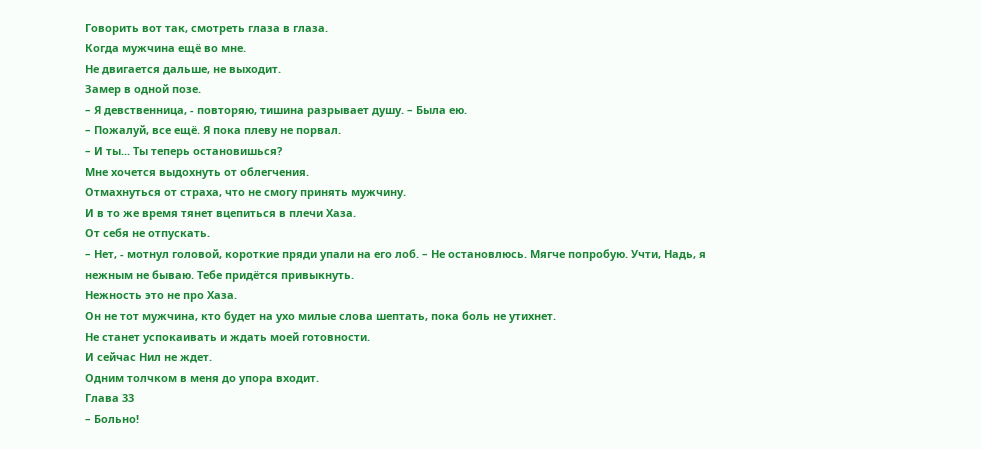Говорить вот так, смотреть глаза в глаза.
Когда мужчина ещё во мне.
Не двигается дальше, не выходит.
Замер в одной позе.
– Я девственница, - повторяю, тишина разрывает душу. – Была ею.
– Пожалуй, все ещё. Я пока плеву не порвал.
– И ты... Ты теперь остановишься?
Мне хочется выдохнуть от облегчения.
Отмахнуться от страха, что не смогу принять мужчину.
И в то же время тянет вцепиться в плечи Хаза.
От себя не отпускать.
– Нет, - мотнул головой, короткие пряди упали на его лоб. – Не остановлюсь. Мягче попробую. Учти, Надь, я нежным не бываю. Тебе придётся привыкнуть.
Нежность это не про Хаза.
Он не тот мужчина, кто будет на ухо милые слова шептать, пока боль не утихнет.
Не станет успокаивать и ждать моей готовности.
И сейчас Нил не ждет.
Одним толчком в меня до упора входит.
Глава 33
– Больно!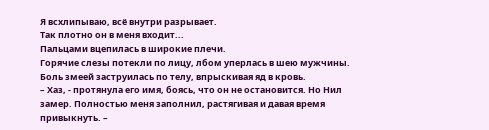Я всхлипываю, всё внутри разрывает.
Так плотно он в меня входит...
Пальцами вцепилась в широкие плечи.
Горячие слезы потекли по лицу, лбом уперлась в шею мужчины.
Боль змеей заструилась по телу, впрыскивая яд в кровь.
– Хаз, - протянула его имя, боясь, что он не остановится. Но Нил замер. Полностью меня заполнил, растягивая и давая время привыкнуть. –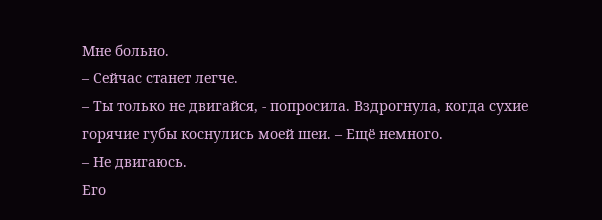Мне больно.
– Сейчас станет легче.
– Ты только не двигайся, - попросила. Вздрогнула, когда сухие горячие губы коснулись моей шеи. – Ещё немного.
– Не двигаюсь.
Его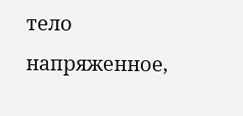тело напряженное,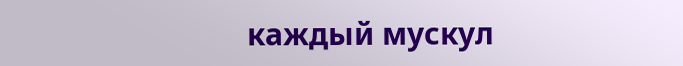каждый мускул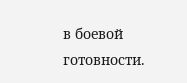в боевой готовности.